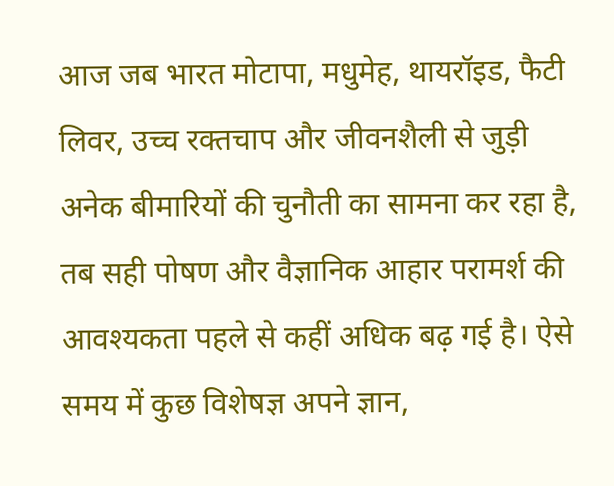आज जब भारत मोटापा, मधुमेह, थायरॉइड, फैटी लिवर, उच्च रक्तचाप और जीवनशैली से जुड़ी अनेक बीमारियों की चुनौती का सामना कर रहा है, तब सही पोषण और वैज्ञानिक आहार परामर्श की आवश्यकता पहले से कहीं अधिक बढ़ गई है। ऐसे समय में कुछ विशेषज्ञ अपने ज्ञान,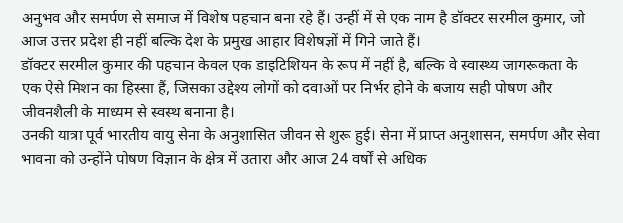अनुभव और समर्पण से समाज में विशेष पहचान बना रहे हैं। उन्हीं में से एक नाम है डॉक्टर सरमील कुमार, जो आज उत्तर प्रदेश ही नहीं बल्कि देश के प्रमुख आहार विशेषज्ञों में गिने जाते हैं।
डॉक्टर सरमील कुमार की पहचान केवल एक डाइटिशियन के रूप में नहीं है, बल्कि वे स्वास्थ्य जागरूकता के एक ऐसे मिशन का हिस्सा हैं, जिसका उद्देश्य लोगों को दवाओं पर निर्भर होने के बजाय सही पोषण और जीवनशैली के माध्यम से स्वस्थ बनाना है।
उनकी यात्रा पूर्व भारतीय वायु सेना के अनुशासित जीवन से शुरू हुई। सेना में प्राप्त अनुशासन, समर्पण और सेवा भावना को उन्होंने पोषण विज्ञान के क्षेत्र में उतारा और आज 24 वर्षों से अधिक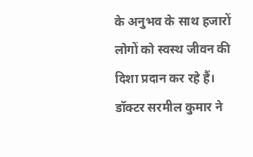के अनुभव के साथ हजारों लोगों को स्वस्थ जीवन की दिशा प्रदान कर रहे हैं।
डॉक्टर सरमील कुमार ने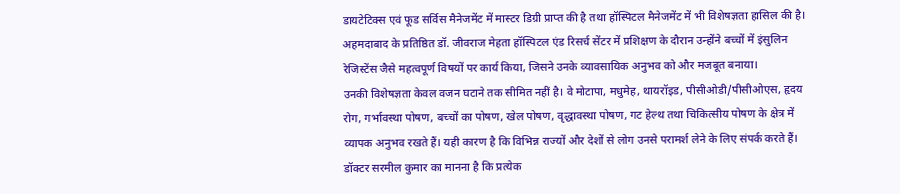डायटेटिक्स एवं फूड सर्विस मैनेजमेंट में मास्टर डिग्री प्राप्त की है तथा हॉस्पिटल मैनेजमेंट में भी विशेषज्ञता हासिल की है। अहमदाबाद के प्रतिष्ठित डॉ. जीवराज मेहता हॉस्पिटल एंड रिसर्च सेंटर में प्रशिक्षण के दौरान उन्होंने बच्चों में इंसुलिन रेजिस्टेंस जैसे महत्वपूर्ण विषयों पर कार्य किया, जिसने उनके व्यावसायिक अनुभव को और मजबूत बनाया।
उनकी विशेषज्ञता केवल वजन घटाने तक सीमित नहीं है। वे मोटापा, मधुमेह, थायरॉइड, पीसीओडी/पीसीओएस, हृदय रोग, गर्भावस्था पोषण, बच्चों का पोषण, खेल पोषण, वृद्धावस्था पोषण, गट हेल्थ तथा चिकित्सीय पोषण के क्षेत्र में व्यापक अनुभव रखते हैं। यही कारण है कि विभिन्न राज्यों और देशों से लोग उनसे परामर्श लेने के लिए संपर्क करते हैं।
डॉक्टर सरमील कुमार का मानना है कि प्रत्येक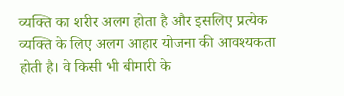व्यक्ति का शरीर अलग होता है और इसलिए प्रत्येक व्यक्ति के लिए अलग आहार योजना की आवश्यकता होती है। वे किसी भी बीमारी के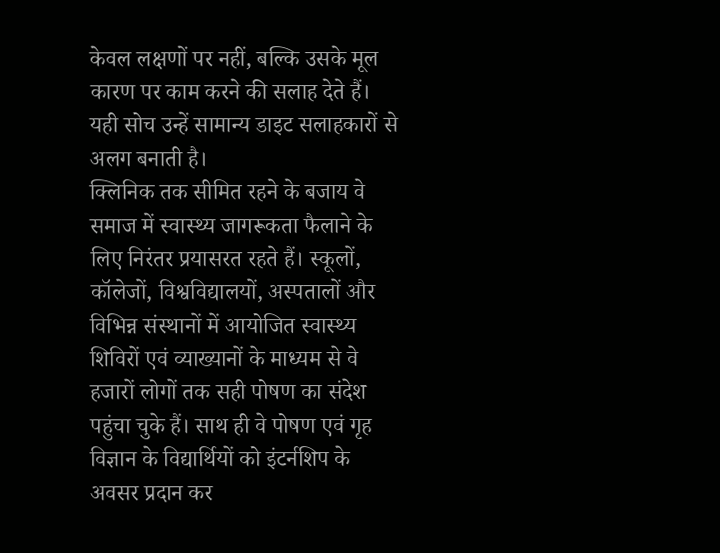केवल लक्षणों पर नहीं, बल्कि उसके मूल कारण पर काम करने की सलाह देते हैं। यही सोच उन्हें सामान्य डाइट सलाहकारों से अलग बनाती है।
क्लिनिक तक सीमित रहने के बजाय वे समाज में स्वास्थ्य जागरूकता फैलाने के लिए निरंतर प्रयासरत रहते हैं। स्कूलों, कॉलेजों, विश्वविद्यालयों, अस्पतालों और विभिन्न संस्थानों में आयोजित स्वास्थ्य शिविरों एवं व्याख्यानों के माध्यम से वे हजारों लोगों तक सही पोषण का संदेश पहुंचा चुके हैं। साथ ही वे पोषण एवं गृह विज्ञान के विद्यार्थियों को इंटर्नशिप के अवसर प्रदान कर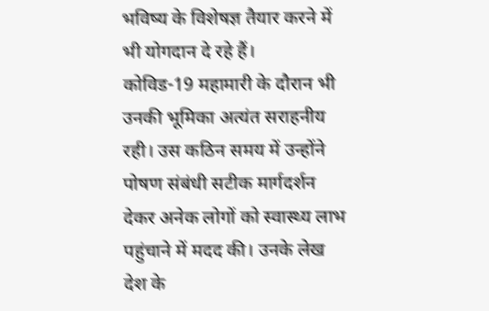भविष्य के विशेषज्ञ तैयार करने में भी योगदान दे रहे हैं।
कोविड-19 महामारी के दौरान भी उनकी भूमिका अत्यंत सराहनीय रही। उस कठिन समय में उन्होंने पोषण संबंधी सटीक मार्गदर्शन देकर अनेक लोगों को स्वास्थ्य लाभ पहुंचाने में मदद की। उनके लेख देश के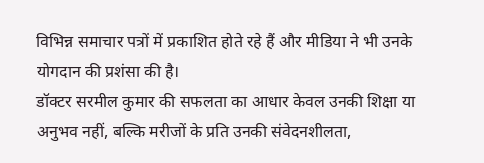विभिन्न समाचार पत्रों में प्रकाशित होते रहे हैं और मीडिया ने भी उनके योगदान की प्रशंसा की है।
डॉक्टर सरमील कुमार की सफलता का आधार केवल उनकी शिक्षा या अनुभव नहीं, बल्कि मरीजों के प्रति उनकी संवेदनशीलता,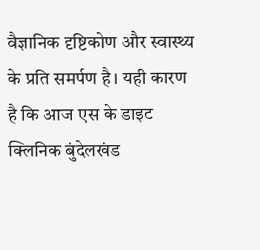वैज्ञानिक दृष्टिकोण और स्वास्थ्य के प्रति समर्पण है। यही कारण है कि आज एस के डाइट क्लिनिक बुंदेलखंड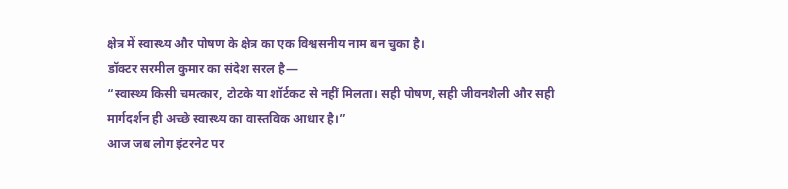क्षेत्र में स्वास्थ्य और पोषण के क्षेत्र का एक विश्वसनीय नाम बन चुका है।
डॉक्टर सरमील कुमार का संदेश सरल है—
“स्वास्थ्य किसी चमत्कार, टोटके या शॉर्टकट से नहीं मिलता। सही पोषण, सही जीवनशैली और सही मार्गदर्शन ही अच्छे स्वास्थ्य का वास्तविक आधार है।”
आज जब लोग इंटरनेट पर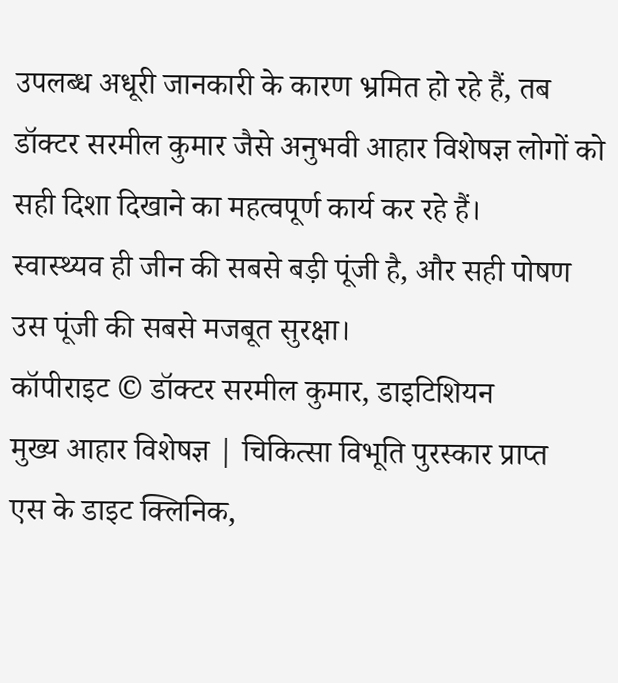उपलब्ध अधूरी जानकारी के कारण भ्रमित हो रहे हैं, तब डॉक्टर सरमील कुमार जैसे अनुभवी आहार विशेषज्ञ लोगों को सही दिशा दिखाने का महत्वपूर्ण कार्य कर रहे हैं।
स्वास्थ्यव ही जीन की सबसे बड़ी पूंजी है, और सही पोषण उस पूंजी की सबसे मजबूत सुरक्षा।
कॉपीराइट © डॉक्टर सरमील कुमार, डाइटिशियन
मुख्य आहार विशेषज्ञ | चिकित्सा विभूति पुरस्कार प्राप्त
एस के डाइट क्लिनिक,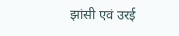झांसी एवं उरई